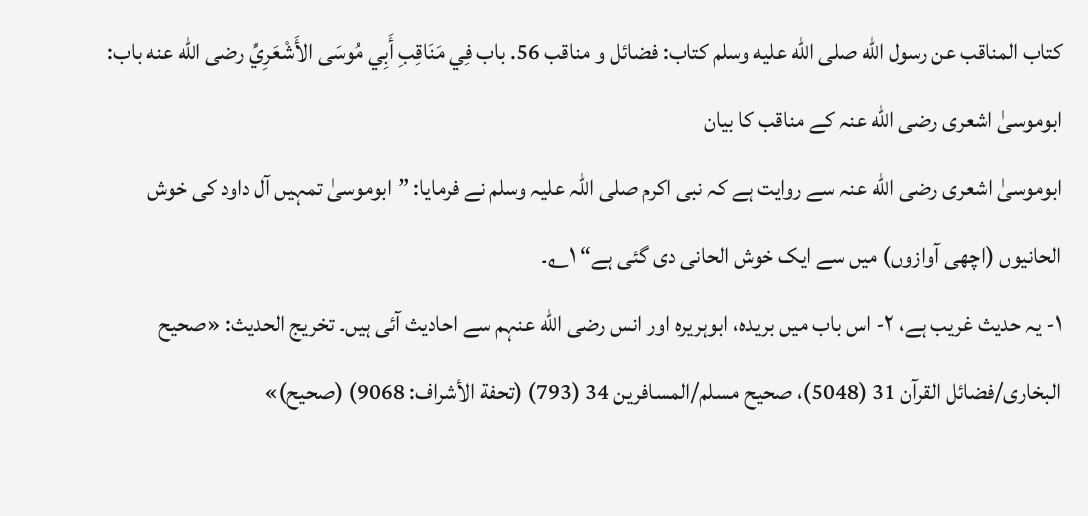كتاب المناقب عن رسول الله صلى الله عليه وسلم کتاب: فضائل و مناقب 56. باب فِي مَنَاقِبِ أَبِي مُوسَى الأَشْعَرِيِّ رضى الله عنه باب: ابوموسیٰ اشعری رضی الله عنہ کے مناقب کا بیان
ابوموسیٰ اشعری رضی الله عنہ سے روایت ہے کہ نبی اکرم صلی اللہ علیہ وسلم نے فرمایا: ”ابوموسیٰ تمہیں آل داود کی خوش الحانیوں (اچھی آوازوں) میں سے ایک خوش الحانی دی گئی ہے“ ۱؎۔
۱- یہ حدیث غریب ہے، ۲- اس باب میں بریدہ، ابوہریرہ اور انس رضی الله عنہم سے احادیث آئی ہیں۔ تخریج الحدیث: «صحیح البخاری/فضائل القرآن 31 (5048)، صحیح مسلم/المسافرین 34 (793) (تحفة الأشراف: 9068) (صحیح)»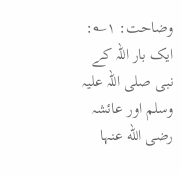وضاحت: ۱؎: ایک بار اللہ کے نبی صلی اللہ علیہ وسلم اور عائشہ رضی الله عنہا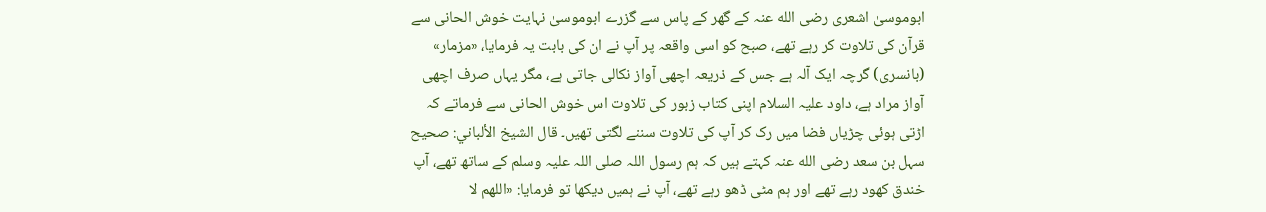ابوموسیٰ اشعری رضی الله عنہ کے گھر کے پاس سے گزرے ابوموسیٰ نہایت خوش الحانی سے قرآن کی تلاوت کر رہے تھے، صبح کو اسی واقعہ پر آپ نے ان کی بابت یہ فرمایا، «مزمار» (بانسری) گرچہ ایک آلہ ہے جس کے ذریعہ اچھی آواز نکالی جاتی ہے، مگر یہاں صرف اچھی آواز مراد ہے، داود علیہ السلام اپنی کتاب زبور کی تلاوت اس خوش الحانی سے فرماتے کہ اڑتی ہوئی چڑیاں فضا میں رک کر آپ کی تلاوت سننے لگتی تھیں۔ قال الشيخ الألباني: صحيح
سہل بن سعد رضی الله عنہ کہتے ہیں کہ ہم رسول اللہ صلی اللہ علیہ وسلم کے ساتھ تھے، آپ خندق کھود رہے تھے اور ہم مٹی ڈھو رہے تھے، آپ نے ہمیں دیکھا تو فرمایا: «اللهم لا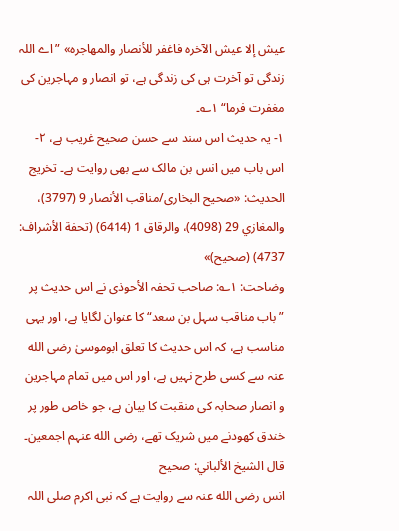عيش إلا عيش الآخره فاغفر للأنصار والمهاجره» ”اے اللہ زندگی تو آخرت ہی کی زندگی ہے، تو انصار و مہاجرین کی مغفرت فرما“ ۱؎۔
۱- یہ حدیث اس سند سے حسن صحیح غریب ہے، ۲- اس باب میں انس بن مالک سے بھی روایت ہے۔ تخریج الحدیث: «صحیح البخاری/مناقب الأنصار 9 (3797)، والمغازي 29 (4098)، والرقاق 1 (6414) (تحفة الأشراف: 4737) (صحیح)»
وضاحت: ۱؎: صاحب تحفہ الأحوذی نے اس حدیث پر ”باب مناقب سہل بن سعد“ کا عنوان لگایا ہے، اور یہی مناسب ہے، کہ اس حدیث کا تعلق ابوموسیٰ رضی الله عنہ سے کسی طرح نہیں ہے، اور اس میں تمام مہاجرین و انصار صحابہ کی منقبت کا بیان ہے، جو خاص طور پر خندق کھودنے میں شریک تھے، رضی الله عنہم اجمعین۔ قال الشيخ الألباني: صحيح
انس رضی الله عنہ سے روایت ہے کہ نبی اکرم صلی اللہ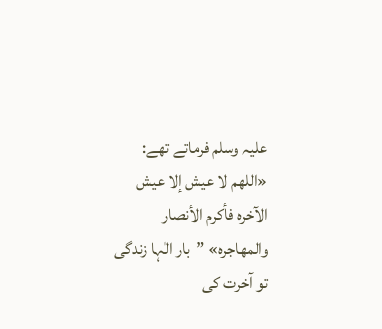علیہ وسلم فرماتے تھے: «اللهم لا عيش إلا عيش الآخره فأكرم الأنصار والمهاجره» ”بار الٰہا زندگی تو آخرت کی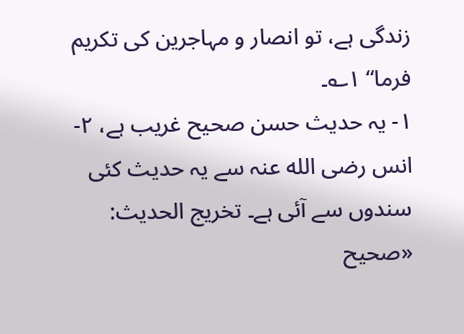زندگی ہے، تو انصار و مہاجرین کی تکریم فرما“ ۱؎۔
۱- یہ حدیث حسن صحیح غریب ہے، ۲- انس رضی الله عنہ سے یہ حدیث کئی سندوں سے آئی ہے۔ تخریج الحدیث: «صحیح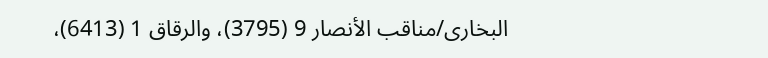البخاری/مناقب الأنصار 9 (3795)، والرقاق 1 (6413)،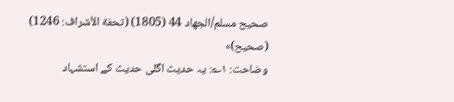صحیح مسلم/الجھاد 44 (1805) (تحفة الأشراف: 1246) (صحیح)»
وضاحت: ۱؎: یہ حدیث اگلی حدیث کے استشہاد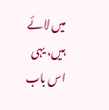میں لائے ہیں، یہی اس باب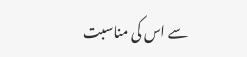سے اس کی مناسبت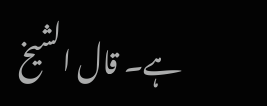ہے۔ قال الشيخ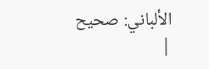الألباني: صحيح
|